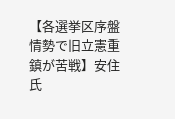【各選挙区序盤情勢で旧立憲重鎮が苦戦】安住氏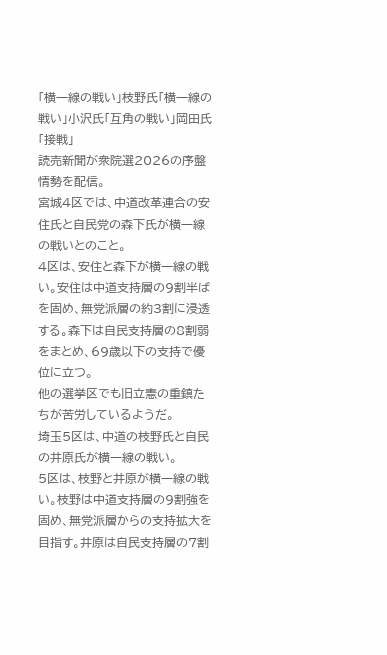「横一線の戦い」枝野氏「横一線の戦い」小沢氏「互角の戦い」岡田氏「接戦」
読売新聞が衆院選2026の序盤情勢を配信。
宮城4区では、中道改革連合の安住氏と自民党の森下氏が横一線の戦いとのこと。
4区は、安住と森下が横一線の戦い。安住は中道支持層の9割半ばを固め、無党派層の約3割に浸透する。森下は自民支持層の8割弱をまとめ、69歳以下の支持で優位に立つ。
他の選挙区でも旧立憲の重鎮たちが苦労しているようだ。
埼玉5区は、中道の枝野氏と自民の井原氏が横一線の戦い。
5区は、枝野と井原が横一線の戦い。枝野は中道支持層の9割強を固め、無党派層からの支持拡大を目指す。井原は自民支持層の7割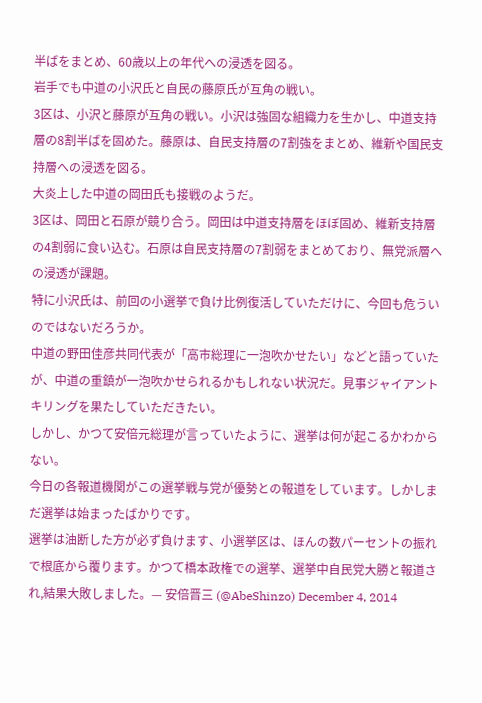半ばをまとめ、60歳以上の年代への浸透を図る。
岩手でも中道の小沢氏と自民の藤原氏が互角の戦い。
3区は、小沢と藤原が互角の戦い。小沢は強固な組織力を生かし、中道支持層の8割半ばを固めた。藤原は、自民支持層の7割強をまとめ、維新や国民支持層への浸透を図る。
大炎上した中道の岡田氏も接戦のようだ。
3区は、岡田と石原が競り合う。岡田は中道支持層をほぼ固め、維新支持層の4割弱に食い込む。石原は自民支持層の7割弱をまとめており、無党派層への浸透が課題。
特に小沢氏は、前回の小選挙で負け比例復活していただけに、今回も危ういのではないだろうか。
中道の野田佳彦共同代表が「高市総理に一泡吹かせたい」などと語っていたが、中道の重鎮が一泡吹かせられるかもしれない状況だ。見事ジャイアントキリングを果たしていただきたい。
しかし、かつて安倍元総理が言っていたように、選挙は何が起こるかわからない。
今日の各報道機関がこの選挙戦与党が優勢との報道をしています。しかしまだ選挙は始まったばかりです。
選挙は油断した方が必ず負けます、小選挙区は、ほんの数パーセントの振れで根底から覆ります。かつて橋本政権での選挙、選挙中自民党大勝と報道され,結果大敗しました。— 安倍晋三 (@AbeShinzo) December 4, 2014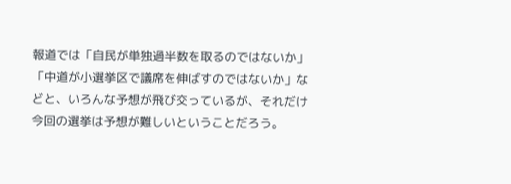報道では「自民が単独過半数を取るのではないか」「中道が小選挙区で議席を伸ばすのではないか」などと、いろんな予想が飛び交っているが、それだけ今回の選挙は予想が難しいということだろう。